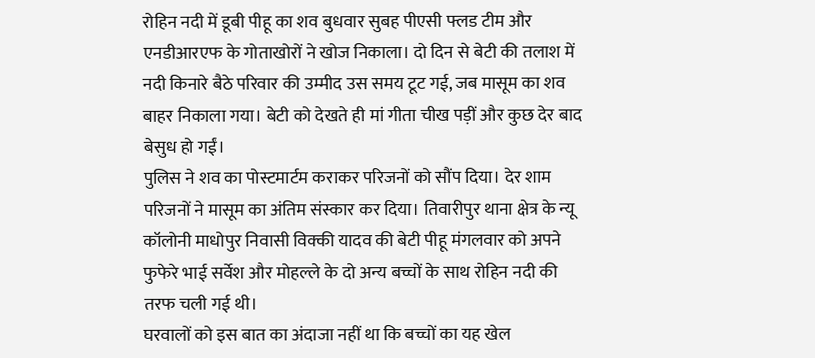रोहिन नदी में डूबी पीहू का शव बुधवार सुबह पीएसी फ्लड टीम और एनडीआरएफ के गोताखोरों ने खोज निकाला। दो दिन से बेटी की तलाश में नदी किनारे बैठे परिवार की उम्मीद उस समय टूट गई, जब मासूम का शव बाहर निकाला गया। बेटी को देखते ही मां गीता चीख पड़ीं और कुछ देर बाद बेसुध हो गईं।
पुलिस ने शव का पोस्टमार्टम कराकर परिजनों को सौंप दिया। देर शाम परिजनों ने मासूम का अंतिम संस्कार कर दिया। तिवारीपुर थाना क्षेत्र के न्यू कॉलोनी माधोपुर निवासी विक्की यादव की बेटी पीहू मंगलवार को अपने फुफेरे भाई सर्वेश और मोहल्ले के दो अन्य बच्चों के साथ रोहिन नदी की तरफ चली गई थी।
घरवालों को इस बात का अंदाजा नहीं था कि बच्चों का यह खेल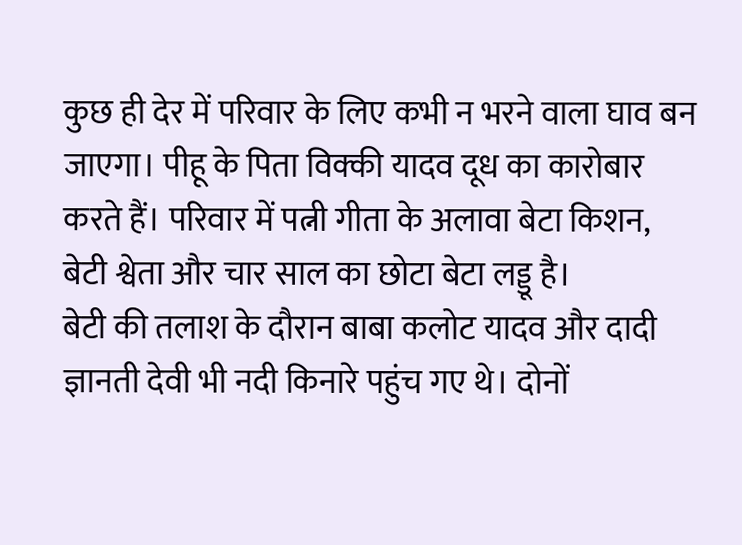कुछ ही देर में परिवार के लिए कभी न भरने वाला घाव बन जाएगा। पीहू के पिता विक्की यादव दूध का कारोबार करते हैं। परिवार में पत्नी गीता के अलावा बेटा किशन, बेटी श्वेता और चार साल का छोटा बेटा लड्डू है।
बेटी की तलाश के दौरान बाबा कलोट यादव और दादी ज्ञानती देवी भी नदी किनारे पहुंच गए थे। दोनों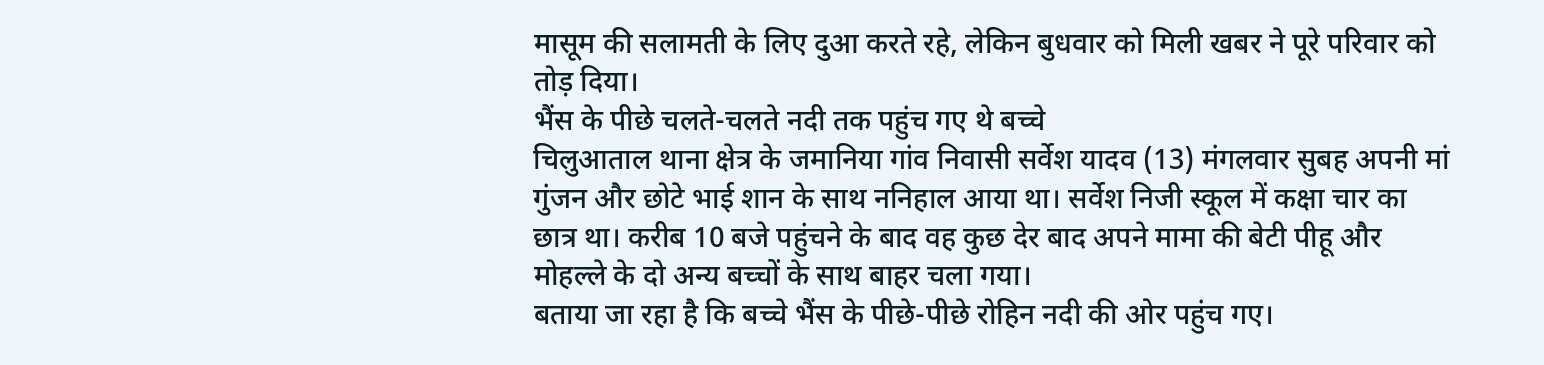मासूम की सलामती के लिए दुआ करते रहे, लेकिन बुधवार को मिली खबर ने पूरे परिवार को तोड़ दिया।
भैंस के पीछे चलते-चलते नदी तक पहुंच गए थे बच्चे
चिलुआताल थाना क्षेत्र के जमानिया गांव निवासी सर्वेश यादव (13) मंगलवार सुबह अपनी मां गुंजन और छोटे भाई शान के साथ ननिहाल आया था। सर्वेश निजी स्कूल में कक्षा चार का छात्र था। करीब 10 बजे पहुंचने के बाद वह कुछ देर बाद अपने मामा की बेटी पीहू और मोहल्ले के दो अन्य बच्चों के साथ बाहर चला गया।
बताया जा रहा है कि बच्चे भैंस के पीछे-पीछे रोहिन नदी की ओर पहुंच गए।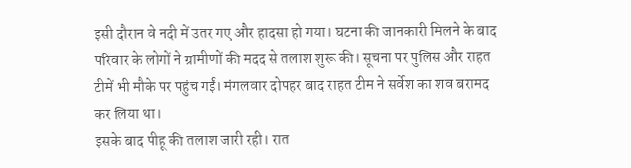इसी दौरान वे नदी में उतर गए और हादसा हो गया। घटना की जानकारी मिलने के बाद परिवार के लोगों ने ग्रामीणों की मदद से तलाश शुरू की। सूचना पर पुलिस और राहत टीमें भी मौके पर पहुंच गईं। मंगलवार दोपहर बाद राहत टीम ने सर्वेश का शव बरामद कर लिया था।
इसके बाद पीहू की तलाश जारी रही। रात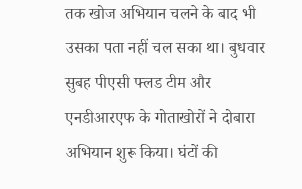तक खोज अभियान चलने के बाद भी उसका पता नहीं चल सका था। बुधवार सुबह पीएसी फ्लड टीम और एनडीआरएफ के गोताखोरों ने दोबारा अभियान शुरू किया। घंटों की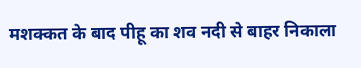मशक्कत के बाद पीहू का शव नदी से बाहर निकाला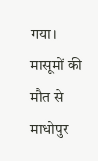गया। मासूमों की मौत से माधोपुर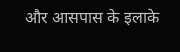और आसपास के इलाके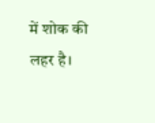में शोक की लहर है।